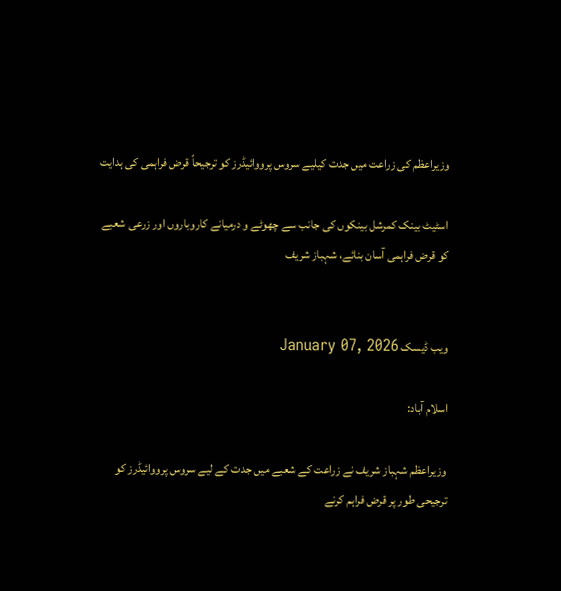وزیراعظم کی زراعت میں جدت کیلیے سروس پرووائیڈرز کو ترجیحاً قرض فراہمی کی ہدایت

اسٹیٹ بینک کمرشل بینکوں کی جانب سے چھوٹے و درمیانے کاروباروں اور زرعی شعبے کو قرض فراہمی آسان بنائے، شہباز شریف


ویب ڈیسک January 07, 2026

اسلام آباد:

وزیراعظم شہباز شریف نے زراعت کے شعبے میں جدت کے لیے سروس پرووائیڈرز کو ترجیحی طور پر قرض فراہم کرنے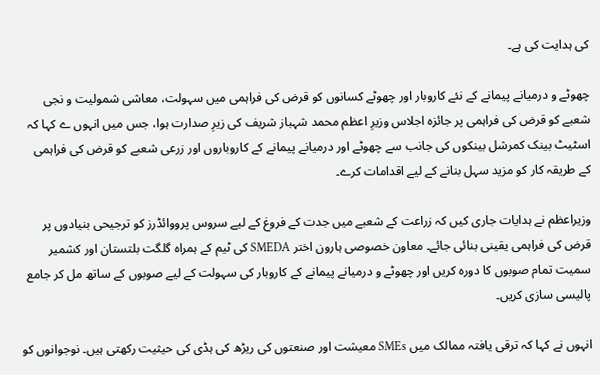کی ہدایت کی ہے۔

چھوٹے و درمیانے پیمانے کے نئے کاروبار اور چھوٹے کسانوں کو قرض کی فراہمی میں سہولت، معاشی شمولیت و نجی شعبے کو قرض کی فراہمی پر جائزہ اجلاس وزیرِ اعظم محمد شہباز شریف کی زیرِ صدارت ہوا، جس میں انہوں ے کہا کہ اسٹیٹ بینک کمرشل بینکوں کی جانب سے چھوٹے اور درمیانے پیمانے کے کاروباروں اور زرعی شعبے کو قرض کی فراہمی کے طریقہ کار کو مزید سہل بنانے کے لیے اقدامات کرے۔

وزیراعظم نے ہدایات جاری کیں کہ زراعت کے شعبے میں جدت کے فروغ کے لیے سروس پرووائڈرز کو ترجیحی بنیادوں پر  قرض کی فراہمی یقینی بنائی جائے۔ معاون خصوصی ہارون اختر SMEDA کی ٹیم کے ہمراہ گلگت بلتستان اور کشمیر سمیت تمام صوبوں کا دورہ کریں اور چھوٹے و درمیانے پیمانے کے کاروبار کی سہولت کے لیے صوبوں کے ساتھ مل کر جامع پالیسی سازی کریں۔

انہوں نے کہا کہ ترقی یافتہ ممالک میں SMEs معیشت اور صنعتوں کی ریڑھ کی ہڈی کی حیثیت رکھتی ہیں۔ نوجوانوں کو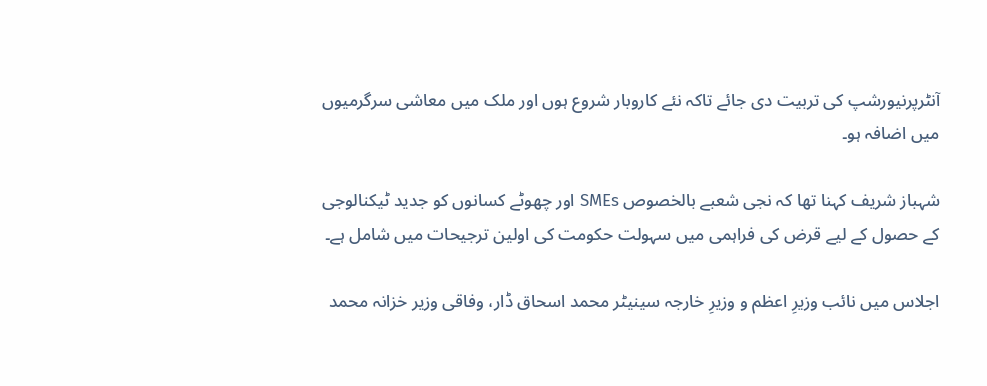آنٹرپرنیورشپ کی تربیت دی جائے تاکہ نئے کاروبار شروع ہوں اور ملک میں معاشی سرگرمیوں میں اضافہ ہو۔

شہباز شریف کہنا تھا کہ نجی شعبے بالخصوص SMEs اور چھوٹے کسانوں کو جدید ٹیکنالوجی کے حصول کے لیے قرض کی فراہمی میں سہولت حکومت کی اولین ترجیحات میں شامل ہے۔

اجلاس میں نائب وزیرِ اعظم و وزیرِ خارجہ سینیٹر محمد اسحاق ڈار، وفاقی وزیر خزانہ محمد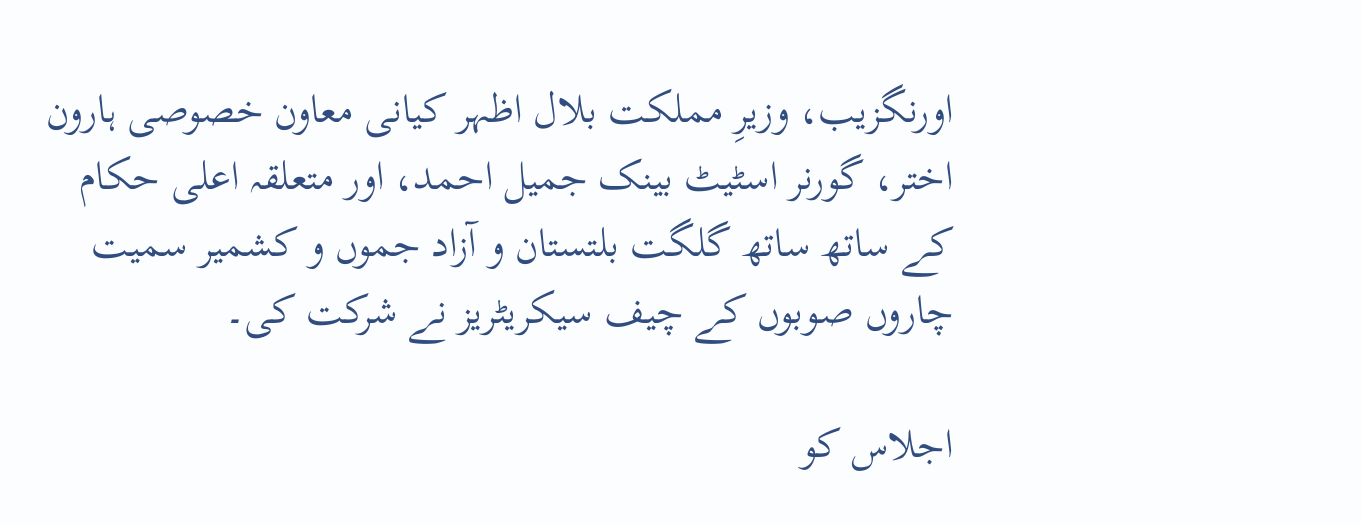اورنگزیب، وزیرِ مملکت بلال اظہر کیانی معاون خصوصی ہارون اختر، گورنر اسٹیٹ بینک جمیل احمد، اور متعلقہ اعلی حکام کے ساتھ ساتھ گلگت بلتستان و آزاد جموں و کشمیر سمیت چاروں صوبوں کے چیف سیکریٹریز نے شرکت کی۔

اجلاس کو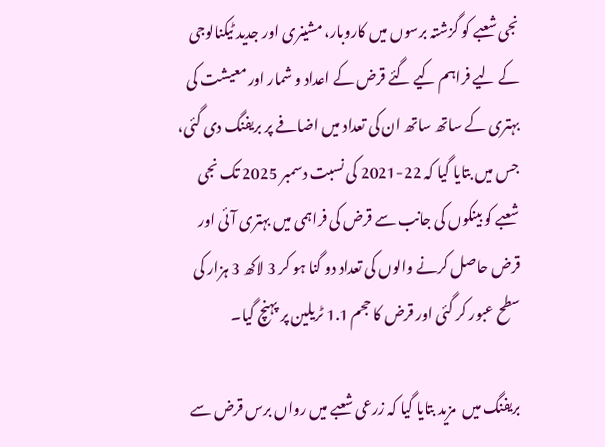نجی شعبے کو گزشتہ برسوں میں کاروبار، مشینری اور جدید ٹیکنالوجی کے لیے فراہم کیے گئے قرض کے اعداد و شمار اور معیشت کی بہتری کے ساتھ ساتھ ان کی تعداد میں اضافے پر بریفنگ دی گئی، جس میں بتایا گیا کہ 22-2021 کی نسبت دسمبر 2025 تک نجی شعبے کو بینکوں کی جانب سے قرض کی فراہمی میں بہتری آئی اور قرض حاصل کرنے والوں کی تعداد دو گنا ہو کر 3 لاکھ 3 ہزار کی سطح عبور کر گئی اور قرض کا حجم 1.1 ٹریلین پر پہنچ گیا۔

بریفنگ میں  مزید بتایا گیا کہ زرعی شعبے میں رواں برس قرض سے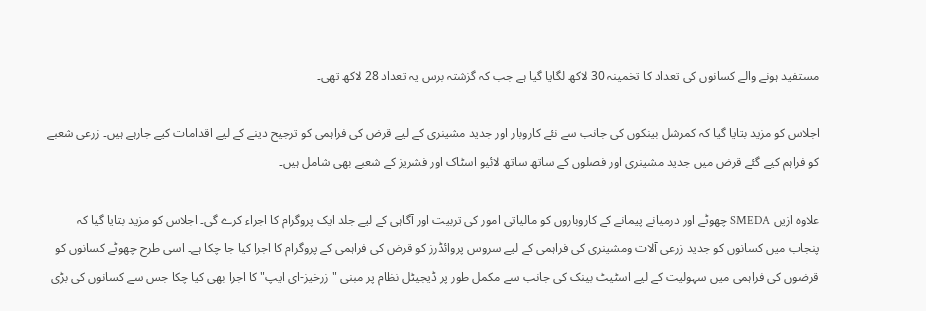مستفید ہونے والے کسانوں کی تعداد کا تخمینہ 30 لاکھ لگایا گیا ہے جب کہ گزشتہ برس یہ تعداد 28 لاکھ تھی۔

اجلاس کو مزید بتایا گیا کہ کمرشل بینکوں کی جانب سے نئے کاروبار اور جدید مشینری کے لیے قرض کی فراہمی کو ترجیح دینے کے لیے اقدامات کیے جارہے ہیں۔ زرعی شعبے کو فراہم کیے گئے قرض میں جدید مشینری اور فصلوں کے ساتھ ساتھ لائیو اسٹاک اور فشریز کے شعبے بھی شامل ہیں۔

علاوہ ازیں SMEDA چھوٹے اور درمیانے پیمانے کے کاروباروں کو مالیاتی امور کی تربیت اور آگاہی کے لیے جلد ایک پروگرام کا اجراء کرے گی۔ اجلاس کو مزید بتایا گیا کہ پنجاب میں کسانوں کو جدید زرعی آلات ومشینری کی فراہمی کے لیے سروس پروائڈرز کو قرض کی فراہمی کے پروگرام کا اجرا کیا جا چکا ہے۔ اسی طرح چھوٹے کسانوں کو قرضوں کی فراہمی میں سہولیت کے لیے اسٹیٹ بینک کی جانب سے مکمل طور پر ڈیجیٹل نظام پر مبنی "زرخیز-ای ایپ" کا اجرا بھی کیا چکا جس سے کسانوں کی بڑی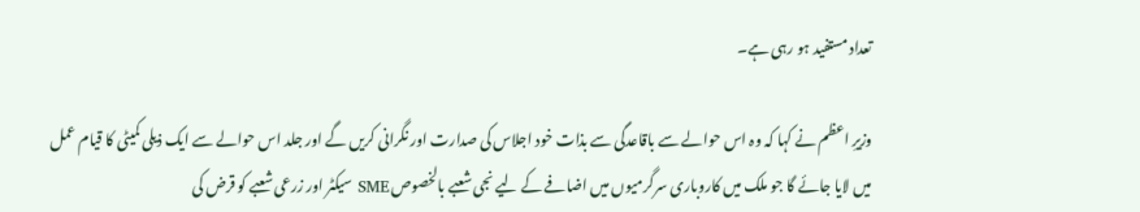تعداد مستفید ہو رہی ہے۔

وزیرِ اعظم نے کہا کہ وہ اس حوالے سے باقاعدگی سے بذات خود اجلاس کی صدارت اور نگرانی کریں گے اور جلد اس حوالے سے ایک ذیلی کمیٹی کا قیام عمل میں لایا جائے گا جو ملک میں کاروباری سرگرمیوں میں اضافے کے لیے نجی شعبے بالخصوص SME سیکٹر اور زرعی شعبے کو قرض کی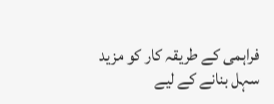فراہمی کے طریقہ کار کو مزید سہل بنانے کے لیے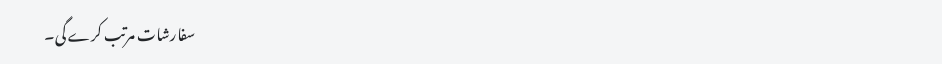سفارشات مرتب کرے گی۔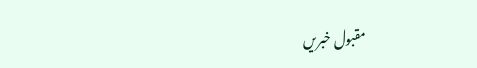مقبول خبریں